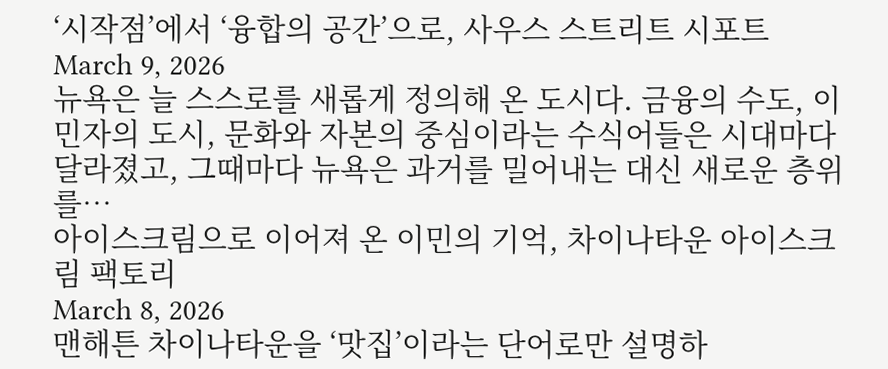‘시작점’에서 ‘융합의 공간’으로, 사우스 스트리트 시포트
March 9, 2026
뉴욕은 늘 스스로를 새롭게 정의해 온 도시다. 금융의 수도, 이민자의 도시, 문화와 자본의 중심이라는 수식어들은 시대마다 달라졌고, 그때마다 뉴욕은 과거를 밀어내는 대신 새로운 층위를…
아이스크림으로 이어져 온 이민의 기억, 차이나타운 아이스크림 팩토리
March 8, 2026
맨해튼 차이나타운을 ‘맛집’이라는 단어로만 설명하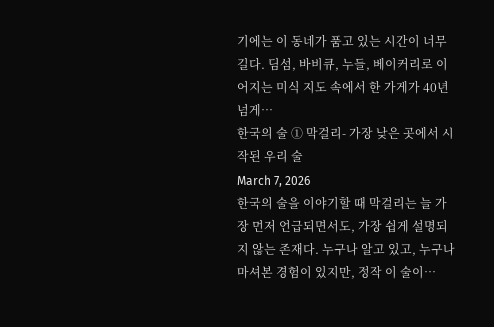기에는 이 동네가 품고 있는 시간이 너무 길다. 딤섬, 바비큐, 누들, 베이커리로 이어지는 미식 지도 속에서 한 가게가 40년 넘게…
한국의 술 ① 막걸리- 가장 낮은 곳에서 시작된 우리 술
March 7, 2026
한국의 술을 이야기할 때 막걸리는 늘 가장 먼저 언급되면서도, 가장 쉽게 설명되지 않는 존재다. 누구나 알고 있고, 누구나 마셔본 경험이 있지만, 정작 이 술이…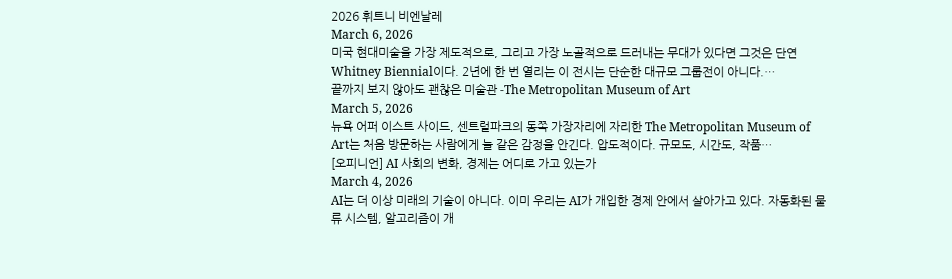2026 휘트니 비엔날레
March 6, 2026
미국 현대미술을 가장 제도적으로, 그리고 가장 노골적으로 드러내는 무대가 있다면 그것은 단연 Whitney Biennial이다. 2년에 한 번 열리는 이 전시는 단순한 대규모 그룹전이 아니다.…
끝까지 보지 않아도 괜찮은 미술관 -The Metropolitan Museum of Art
March 5, 2026
뉴욕 어퍼 이스트 사이드, 센트럴파크의 동쪽 가장자리에 자리한 The Metropolitan Museum of Art는 처음 방문하는 사람에게 늘 같은 감정을 안긴다. 압도적이다. 규모도, 시간도, 작품…
[오피니언] AI 사회의 변화, 경제는 어디로 가고 있는가
March 4, 2026
AI는 더 이상 미래의 기술이 아니다. 이미 우리는 AI가 개입한 경제 안에서 살아가고 있다. 자동화된 물류 시스템, 알고리즘이 개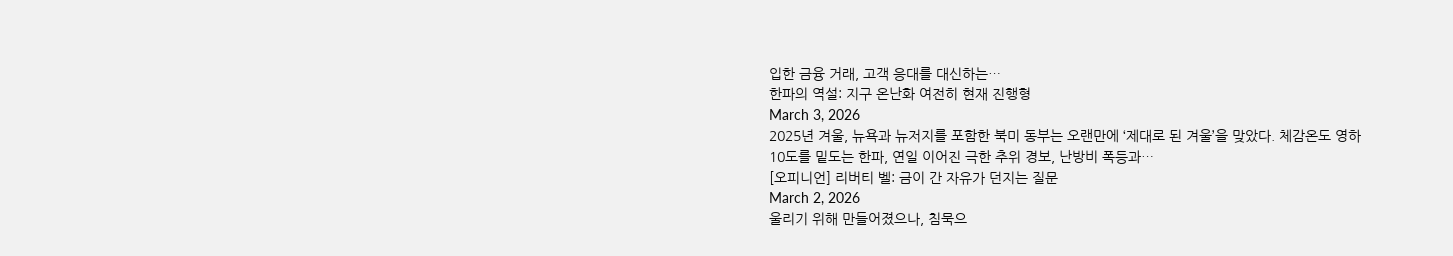입한 금융 거래, 고객 응대를 대신하는…
한파의 역설: 지구 온난화 여전히 현재 진행형
March 3, 2026
2025년 겨울, 뉴욕과 뉴저지를 포함한 북미 동부는 오랜만에 ‘제대로 된 겨울’을 맞았다. 체감온도 영하 10도를 밑도는 한파, 연일 이어진 극한 추위 경보, 난방비 폭등과…
[오피니언] 리버티 벨: 금이 간 자유가 던지는 질문
March 2, 2026
울리기 위해 만들어졌으나, 침묵으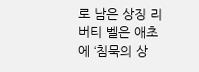로 남은 상징 리버티 벨은 애초에 ‘침묵의 상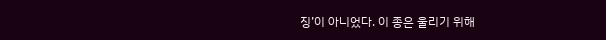징’이 아니었다. 이 종은 울리기 위해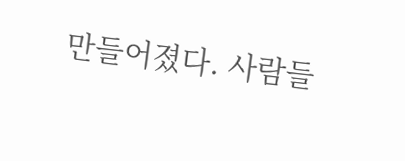만들어졌다. 사람들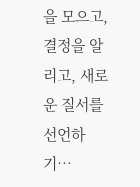을 모으고, 결정을 알리고, 새로운 질서를 선언하기…